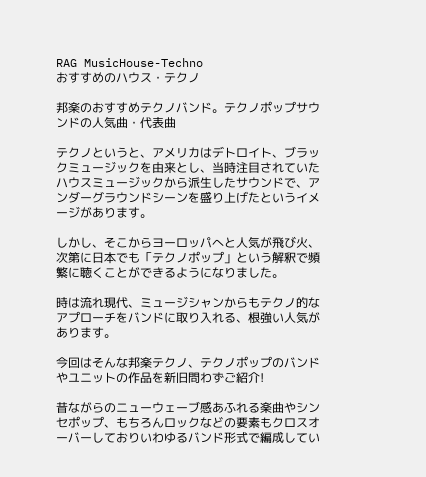RAG MusicHouse-Techno
おすすめのハウス・テクノ

邦楽のおすすめテクノバンド。テクノポップサウンドの人気曲・代表曲

テクノというと、アメリカはデトロイト、ブラックミュージックを由来とし、当時注目されていたハウスミュージックから派生したサウンドで、アンダーグラウンドシーンを盛り上げたというイメージがあります。

しかし、そこからヨーロッパへと人気が飛び火、次第に日本でも「テクノポップ」という解釈で頻繁に聴くことができるようになりました。

時は流れ現代、ミュージシャンからもテクノ的なアプローチをバンドに取り入れる、根強い人気があります。

今回はそんな邦楽テクノ、テクノポップのバンドやユニットの作品を新旧問わずご紹介!

昔ながらのニューウェーブ感あふれる楽曲やシンセポップ、もちろんロックなどの要素もクロスオーバーしておりいわゆるバンド形式で編成してい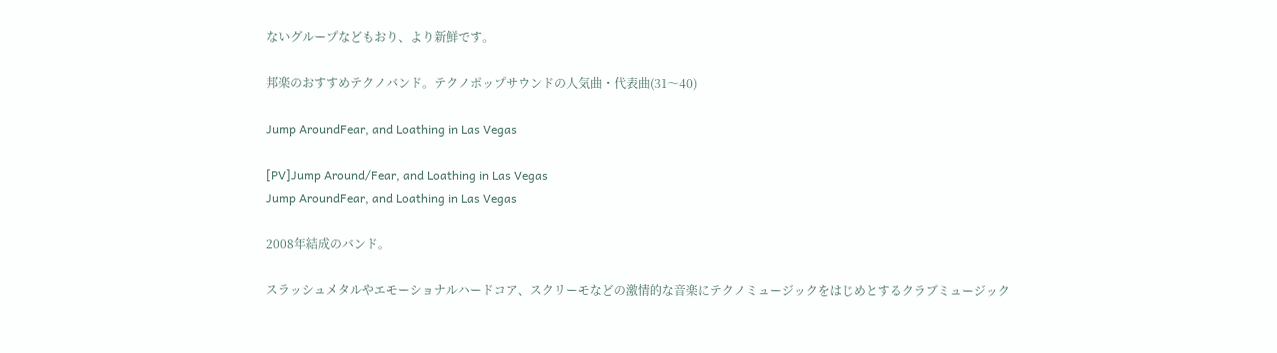ないグループなどもおり、より新鮮です。

邦楽のおすすめテクノバンド。テクノポップサウンドの人気曲・代表曲(31〜40)

Jump AroundFear, and Loathing in Las Vegas

[PV]Jump Around/Fear, and Loathing in Las Vegas
Jump AroundFear, and Loathing in Las Vegas

2008年結成のバンド。

スラッシュメタルやエモーショナルハードコア、スクリーモなどの激情的な音楽にテクノミュージックをはじめとするクラブミュージック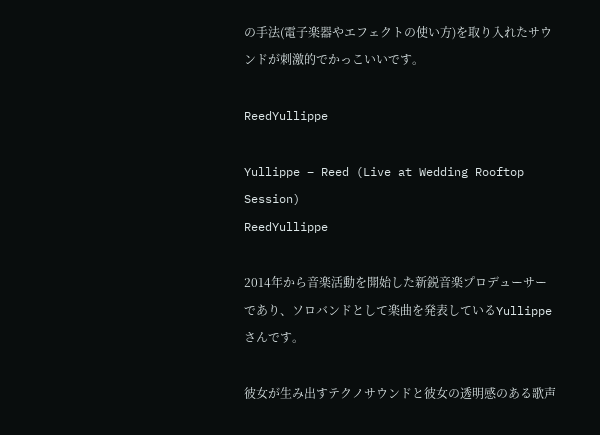の手法(電子楽器やエフェクトの使い方)を取り入れたサウンドが刺激的でかっこいいです。

ReedYullippe

Yullippe – Reed (Live at Wedding Rooftop Session)
ReedYullippe

2014年から音楽活動を開始した新鋭音楽プロデューサーであり、ソロバンドとして楽曲を発表しているYullippeさんです。

彼女が生み出すテクノサウンドと彼女の透明感のある歌声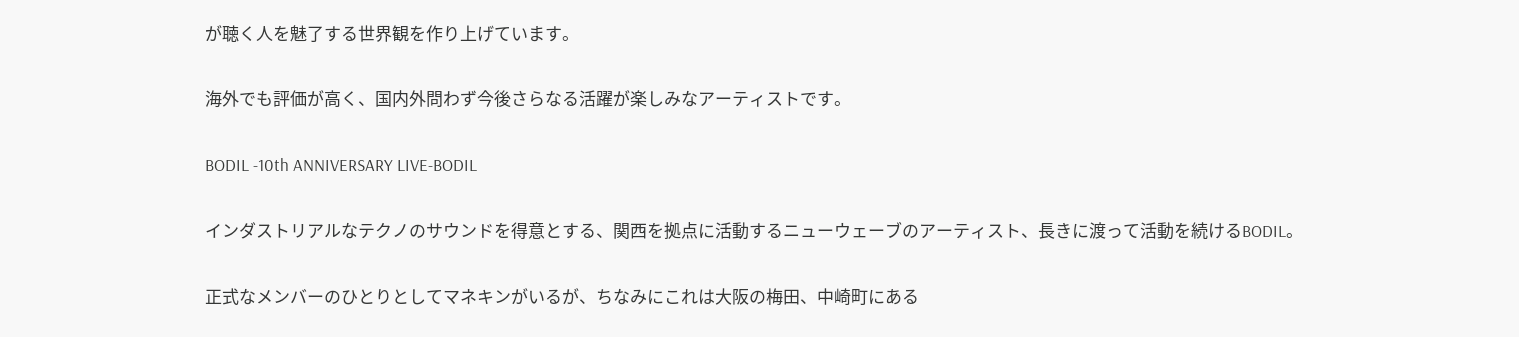が聴く人を魅了する世界観を作り上げています。

海外でも評価が高く、国内外問わず今後さらなる活躍が楽しみなアーティストです。

BODIL -10th ANNIVERSARY LIVE-BODIL

インダストリアルなテクノのサウンドを得意とする、関西を拠点に活動するニューウェーブのアーティスト、長きに渡って活動を続けるBODIL。

正式なメンバーのひとりとしてマネキンがいるが、ちなみにこれは大阪の梅田、中崎町にある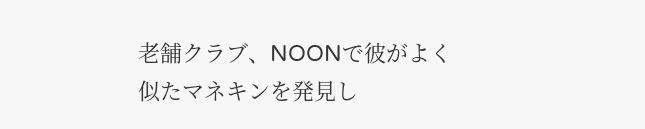老舗クラブ、NOONで彼がよく似たマネキンを発見し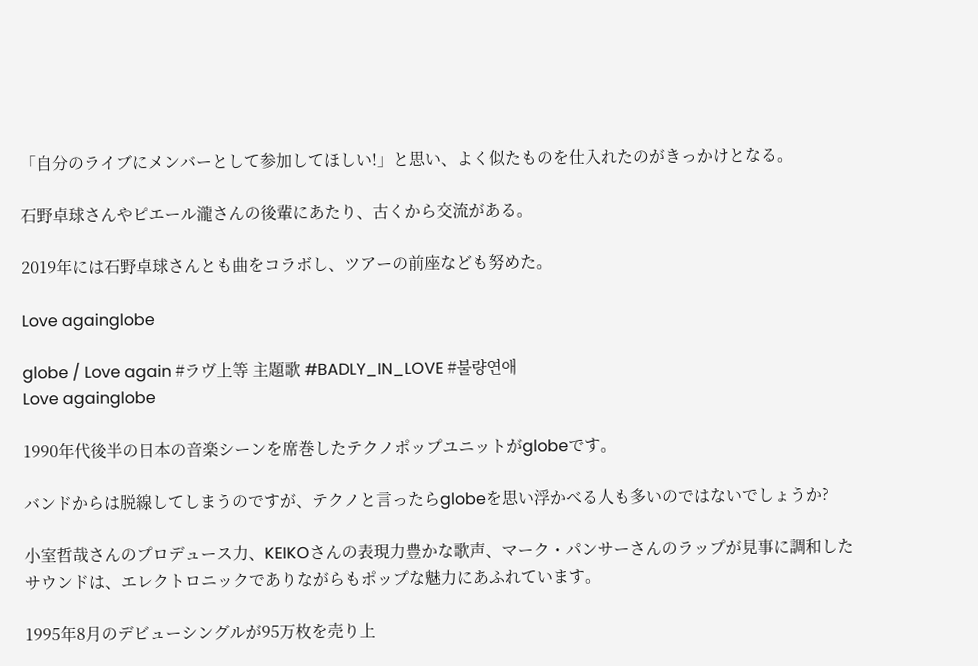「自分のライブにメンバーとして参加してほしい!」と思い、よく似たものを仕入れたのがきっかけとなる。

石野卓球さんやピエール瀧さんの後輩にあたり、古くから交流がある。

2019年には石野卓球さんとも曲をコラボし、ツアーの前座なども努めた。

Love againglobe

globe / Love again #ラヴ上等 主題歌 #BADLY_IN_LOVE #불량연애
Love againglobe

1990年代後半の日本の音楽シーンを席巻したテクノポップユニットがglobeです。

バンドからは脱線してしまうのですが、テクノと言ったらglobeを思い浮かべる人も多いのではないでしょうか?

小室哲哉さんのプロデュース力、KEIKOさんの表現力豊かな歌声、マーク・パンサーさんのラップが見事に調和したサウンドは、エレクトロニックでありながらもポップな魅力にあふれています。

1995年8月のデビューシングルが95万枚を売り上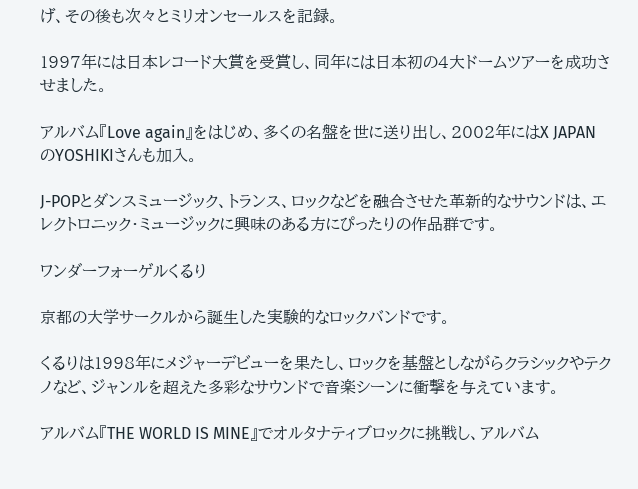げ、その後も次々とミリオンセールスを記録。

1997年には日本レコード大賞を受賞し、同年には日本初の4大ドームツアーを成功させました。

アルバム『Love again』をはじめ、多くの名盤を世に送り出し、2002年にはX JAPANのYOSHIKIさんも加入。

J-POPとダンスミュージック、トランス、ロックなどを融合させた革新的なサウンドは、エレクトロニック・ミュージックに興味のある方にぴったりの作品群です。

ワンダーフォーゲルくるり

京都の大学サークルから誕生した実験的なロックバンドです。

くるりは1998年にメジャーデビューを果たし、ロックを基盤としながらクラシックやテクノなど、ジャンルを超えた多彩なサウンドで音楽シーンに衝撃を与えています。

アルバム『THE WORLD IS MINE』でオルタナティブロックに挑戦し、アルバム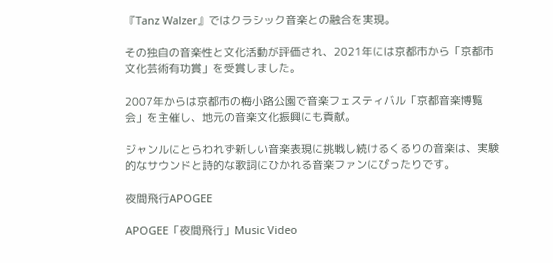『Tanz Walzer』ではクラシック音楽との融合を実現。

その独自の音楽性と文化活動が評価され、2021年には京都市から「京都市文化芸術有功賞」を受賞しました。

2007年からは京都市の梅小路公園で音楽フェスティバル「京都音楽博覧会」を主催し、地元の音楽文化振興にも貢献。

ジャンルにとらわれず新しい音楽表現に挑戦し続けるくるりの音楽は、実験的なサウンドと詩的な歌詞にひかれる音楽ファンにぴったりです。

夜間飛行APOGEE

APOGEE「夜間飛行」Music Video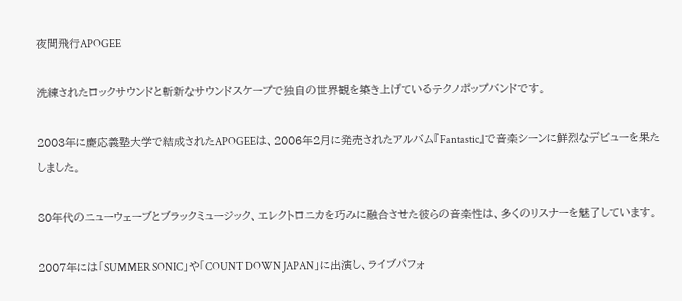夜間飛行APOGEE

洗練されたロックサウンドと斬新なサウンドスケープで独自の世界観を築き上げているテクノポップバンドです。

2003年に慶応義塾大学で結成されたAPOGEEは、2006年2月に発売されたアルバム『Fantastic』で音楽シーンに鮮烈なデビューを果たしました。

80年代のニューウェーブとブラックミュージック、エレクトロニカを巧みに融合させた彼らの音楽性は、多くのリスナーを魅了しています。

2007年には「SUMMER SONIC」や「COUNT DOWN JAPAN」に出演し、ライブパフォ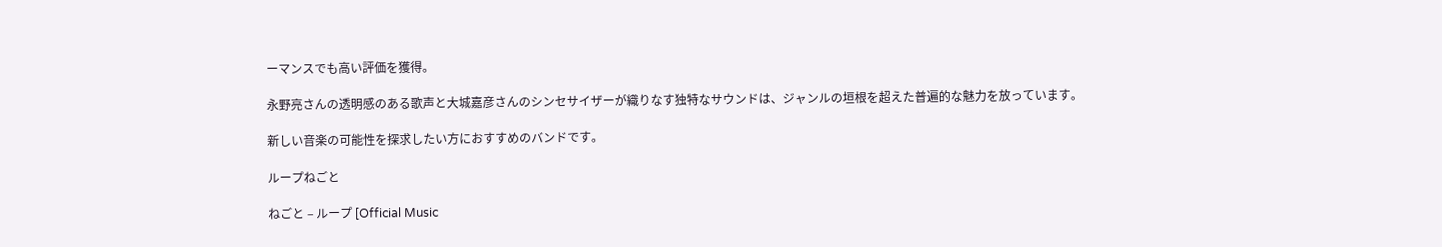ーマンスでも高い評価を獲得。

永野亮さんの透明感のある歌声と大城嘉彦さんのシンセサイザーが織りなす独特なサウンドは、ジャンルの垣根を超えた普遍的な魅力を放っています。

新しい音楽の可能性を探求したい方におすすめのバンドです。

ループねごと

ねごと – ループ [Official Music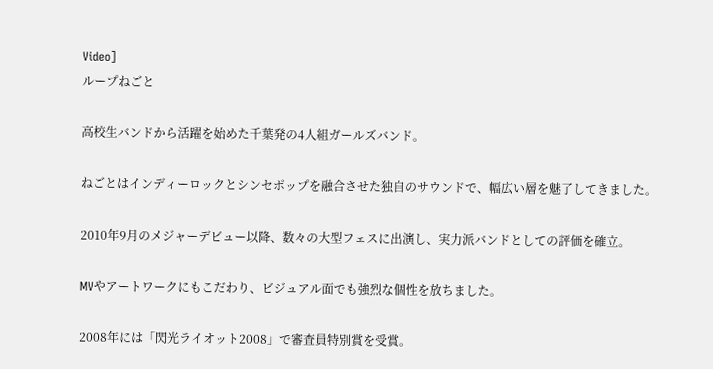Video]
ループねごと

高校生バンドから活躍を始めた千葉発の4人組ガールズバンド。

ねごとはインディーロックとシンセポップを融合させた独自のサウンドで、幅広い層を魅了してきました。

2010年9月のメジャーデビュー以降、数々の大型フェスに出演し、実力派バンドとしての評価を確立。

MVやアートワークにもこだわり、ビジュアル面でも強烈な個性を放ちました。

2008年には「閃光ライオット2008」で審査員特別賞を受賞。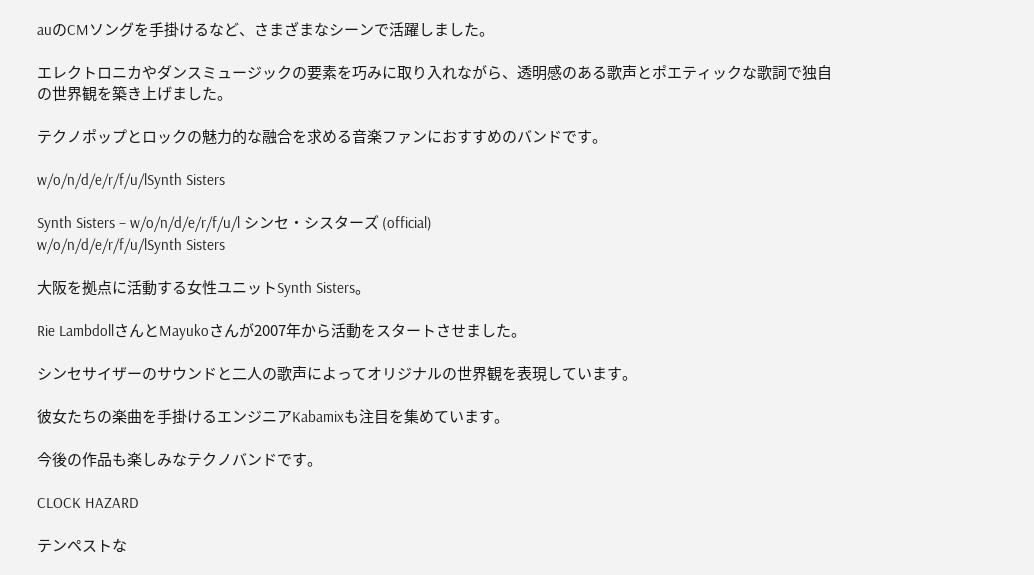auのCMソングを手掛けるなど、さまざまなシーンで活躍しました。

エレクトロニカやダンスミュージックの要素を巧みに取り入れながら、透明感のある歌声とポエティックな歌詞で独自の世界観を築き上げました。

テクノポップとロックの魅力的な融合を求める音楽ファンにおすすめのバンドです。

w/o/n/d/e/r/f/u/lSynth Sisters

Synth Sisters – w/o/n/d/e/r/f/u/l シンセ・シスターズ (official)
w/o/n/d/e/r/f/u/lSynth Sisters

大阪を拠点に活動する女性ユニットSynth Sisters。

Rie LambdollさんとMayukoさんが2007年から活動をスタートさせました。

シンセサイザーのサウンドと二人の歌声によってオリジナルの世界観を表現しています。

彼女たちの楽曲を手掛けるエンジニアKabamixも注目を集めています。

今後の作品も楽しみなテクノバンドです。

CLOCK HAZARD

テンペストな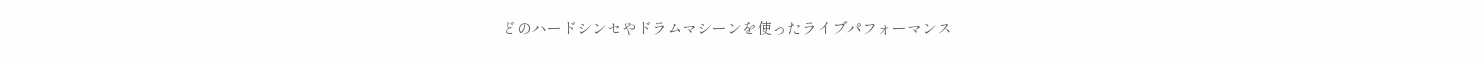どのハードシンセやドラムマシーンを使ったライブパフォーマンス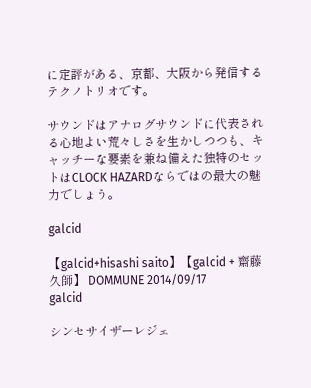に定評がある、京都、大阪から発信するテクノトリオです。

サウンドはアナログサウンドに代表される心地よい荒々しさを生かしつつも、キャッチーな要素を兼ね備えた独特のセットはCLOCK HAZARDならではの最大の魅力でしょう。

galcid

【galcid+hisashi saito】【galcid + 齋藤久師】 DOMMUNE 2014/09/17
galcid

シンセサイザーレジェ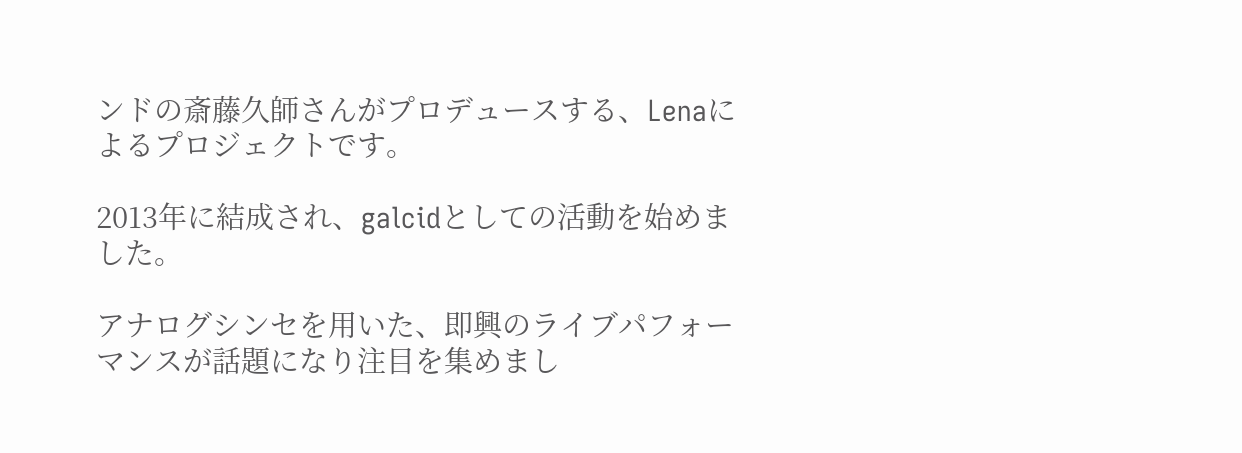ンドの斎藤久師さんがプロデュースする、Lenaによるプロジェクトです。

2013年に結成され、galcidとしての活動を始めました。

アナログシンセを用いた、即興のライブパフォーマンスが話題になり注目を集めまし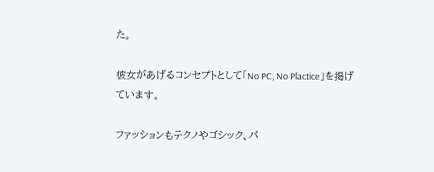た。

彼女があげるコンセプトとして「No PC, No Plactice」を掲げています。

ファッションもテクノやゴシック、パ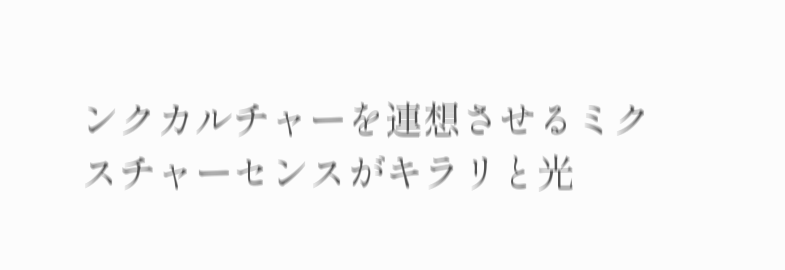ンクカルチャーを連想させるミクスチャーセンスがキラリと光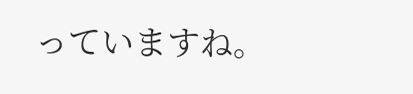っていますね。